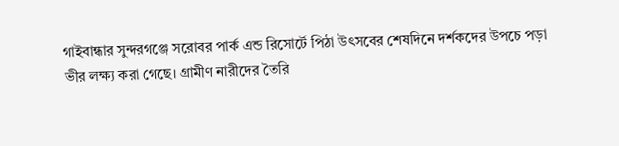গাইবান্ধার সুন্দরগঞ্জে সরোবর পার্ক এন্ড রিসোর্টে পিঠা উৎসবের শেষদিনে দর্শকদের উপচে পড়া ভীর লক্ষ্য করা গেছে। গ্রামীণ নারীদের তৈরি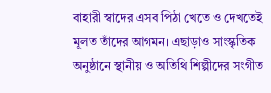বাহারী স্বাদের এসব পিঠা খেতে ও দেখতেই মূলত তাঁদের আগমন। এছাড়াও সাংস্কৃতিক অনুষ্ঠানে স্থানীয় ও অতিথি শিল্পীদের সংগীত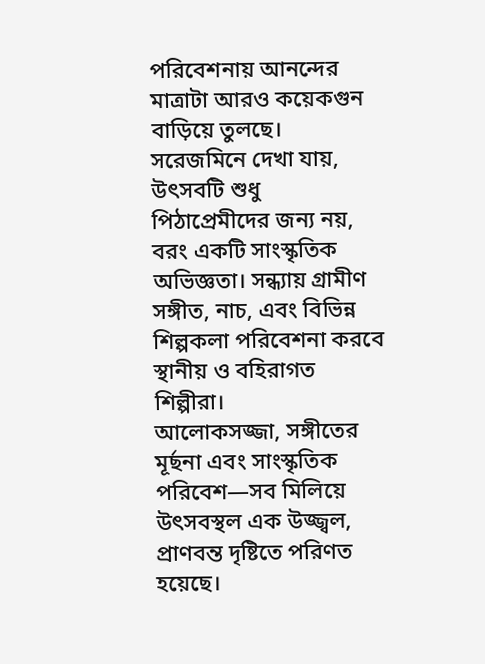পরিবেশনায় আনন্দের মাত্রাটা আরও কয়েকগুন বাড়িয়ে তুলছে।
সরেজমিনে দেখা যায়, উৎসবটি শুধু পিঠাপ্রেমীদের জন্য নয়, বরং একটি সাংস্কৃতিক অভিজ্ঞতা। সন্ধ্যায় গ্রামীণ সঙ্গীত, নাচ, এবং বিভিন্ন শিল্পকলা পরিবেশনা করবে স্থানীয় ও বহিরাগত শিল্পীরা।
আলোকসজ্জা, সঙ্গীতের মূর্ছনা এবং সাংস্কৃতিক পরিবেশ—সব মিলিয়ে উৎসবস্থল এক উজ্জ্বল, প্রাণবন্ত দৃষ্টিতে পরিণত হয়েছে।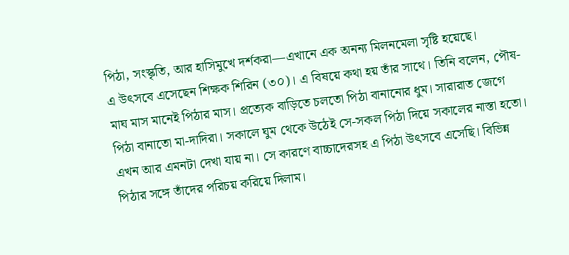পিঠা, সংস্কৃতি, আর হাসিমুখে দর্শকরা—এখানে এক অনন্য মিলনমেলা সৃষ্টি হয়েছে।
এ উৎসবে এসেছেন শিক্ষক শিরিন (৩০)। এ বিষয়ে কথা হয় তাঁর সাথে। তিনি বলেন, পৌষ-মাঘ মাস মানেই পিঠার মাস। প্রত্যেক বাড়িতে চলতো পিঠা বানানোর ধুম। সারারাত জেগে পিঠা বানাতো মা-দাদিরা। সকালে ঘুম থেকে উঠেই সে-সকল পিঠা দিয়ে সকালের নাস্তা হতো। এখন আর এমনটা দেখা যায় না। সে কারণে বাচ্চাদেরসহ এ পিঠা উৎসবে এসেছি। বিভিন্ন পিঠার সঙ্গে তাঁদের পরিচয় করিয়ে দিলাম।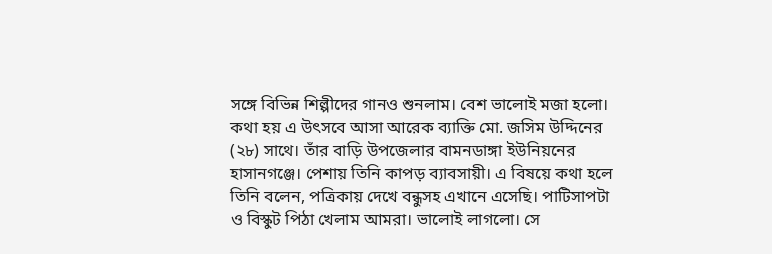সঙ্গে বিভিন্ন শিল্পীদের গানও শুনলাম। বেশ ভালোই মজা হলো।
কথা হয় এ উৎসবে আসা আরেক ব্যাক্তি মো. জসিম উদ্দিনের (২৮) সাথে। তাঁর বাড়ি উপজেলার বামনডাঙ্গা ইউনিয়নের হাসানগঞ্জে। পেশায় তিনি কাপড় ব্যাবসায়ী। এ বিষয়ে কথা হলে তিনি বলেন, পত্রিকায় দেখে বন্ধুসহ এখানে এসেছি। পাটিসাপটা ও বিস্কুট পিঠা খেলাম আমরা। ভালোই লাগলো। সে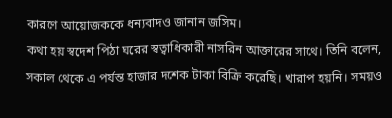কারণে আয়োজককে ধন্যবাদও জানান জসিম।
কথা হয় স্বদেশ পিঠা ঘরের স্বত্বাধিকারী নাসরিন আক্তারের সাথে। তিনি বলেন, সকাল থেকে এ পর্যন্ত হাজার দশেক টাকা বিক্রি করেছি। খারাপ হয়নি। সময়ও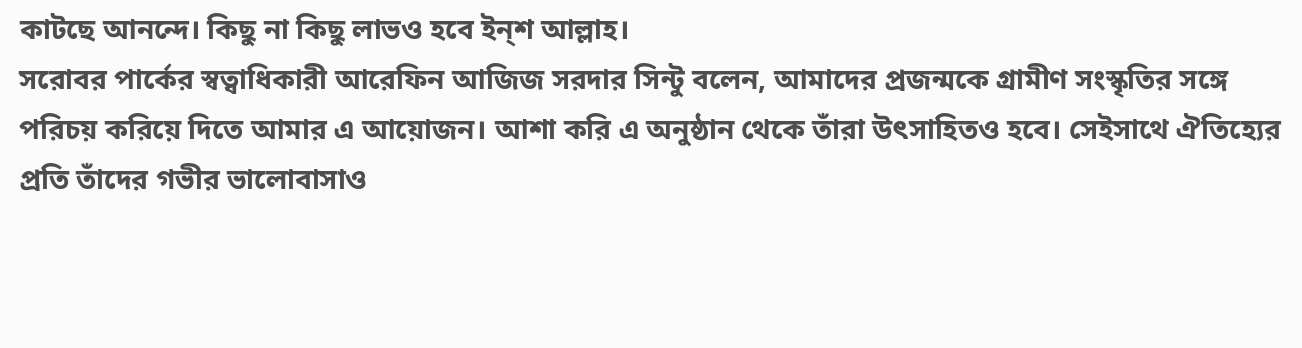কাটছে আনন্দে। কিছু না কিছু লাভও হবে ইন্শ আল্লাহ।
সরোবর পার্কের স্বত্বাধিকারী আরেফিন আজিজ সরদার সিন্টু বলেন, আমাদের প্রজন্মকে গ্রামীণ সংস্কৃতির সঙ্গে পরিচয় করিয়ে দিতে আমার এ আয়োজন। আশা করি এ অনুষ্ঠান থেকে তাঁরা উৎসাহিতও হবে। সেইসাথে ঐতিহ্যের প্রতি তাঁদের গভীর ভালোবাসাও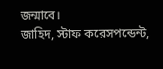জন্মাবে।
জাহিদ, স্টাফ করেসপন্ডেন্ট,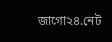জাগো২৪.নেট